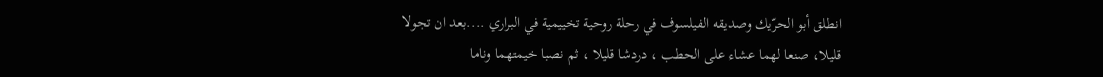انطلق أبو الحرّيك وصديقه الفيلسوف في رحلة روحية تخييمية في البراري ....بعد ان تجولا قليلا، صنعا لهما عشاء على الحطب ، دردشا قليلا ، ثم نصبا خيمتهما وناما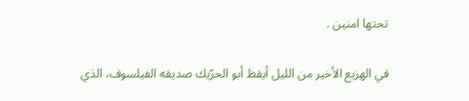تحتها امنين .

في الهزيع الأخير من الليل أيقظ أبو الحرّيك صديقه الفيلسوف، الذي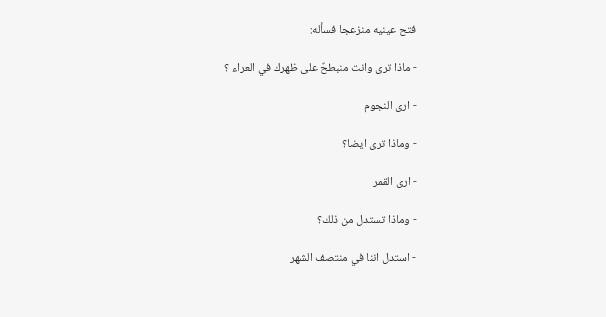فتح عينيه منزعجا فسأله:

- ماذا ترى وانت منبطحٌ على ظهرك في العراء ؟

- ارى النجوم

- وماذا ترى ايضا؟

- ارى القمر

- وماذا تستدل من ذلك؟

- استدل اننا في منتصف الشهر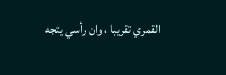القمري تقريبا ، وان رأسي يتجه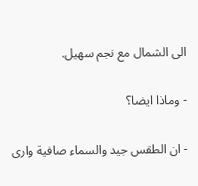الى الشمال مع نجم سهيل.

- وماذا ايضا؟

- ان الطقس جيد والسماء صافية وارى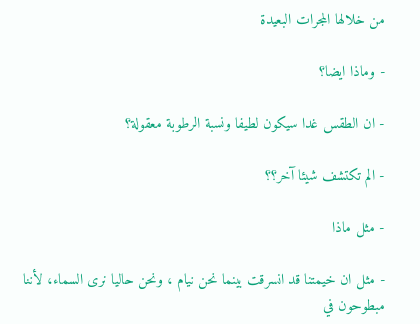من خلالها المجرات البعيدة

- وماذا ايضا؟

- ان الطقس غدا سيكون لطيفا ونسبة الرطوبة معقولة؟

- الم تكتشف شيئا آخر؟؟

- مثل ماذا

- مثل ان خيمتنا قد انسرقت بينما نحن نيام ، ونحن حاليا نرى السماء، لأننا مبطوحون في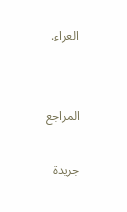العراء.


المراجع

جريدة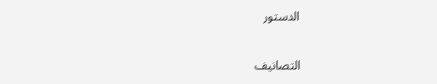الدستور

التصانيف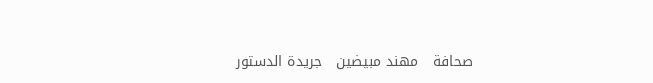صحافة   مهند مبيضين   جريدة الدستور